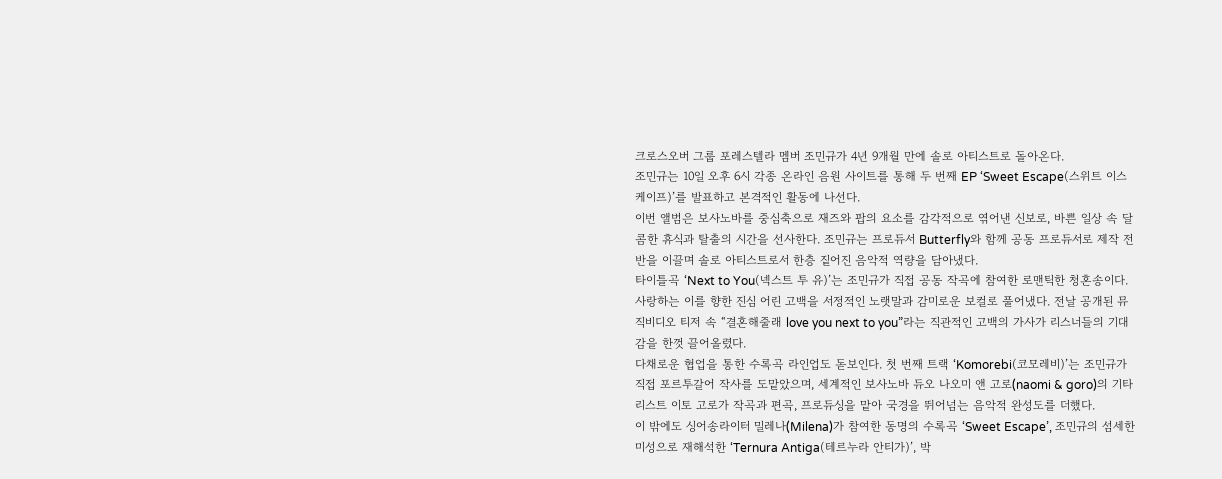크로스오버 그룹 포레스텔라 멤버 조민규가 4년 9개월 만에 솔로 아티스트로 돌아온다.
조민규는 10일 오후 6시 각종 온라인 음원 사이트를 통해 두 번째 EP ‘Sweet Escape(스위트 이스케이프)’를 발표하고 본격적인 활동에 나선다.
이번 앨범은 보사노바를 중심축으로 재즈와 팝의 요소를 감각적으로 엮어낸 신보로, 바쁜 일상 속 달콤한 휴식과 탈출의 시간을 선사한다. 조민규는 프로듀서 Butterfly와 함께 공동 프로듀서로 제작 전반을 이끌며 솔로 아티스트로서 한층 짙어진 음악적 역량을 담아냈다.
타이틀곡 ‘Next to You(넥스트 투 유)’는 조민규가 직접 공동 작곡에 참여한 로맨틱한 청혼송이다. 사랑하는 이를 향한 진심 어린 고백을 서정적인 노랫말과 감미로운 보컬로 풀어냈다. 전날 공개된 뮤직비디오 티저 속 “결혼해줄래 love you next to you”라는 직관적인 고백의 가사가 리스너들의 기대감을 한껏 끌어올렸다.
다채로운 협업을 통한 수록곡 라인업도 돋보인다. 첫 번째 트랙 ‘Komorebi(코모레비)’는 조민규가 직접 포르투갈어 작사를 도맡았으며, 세계적인 보사노바 듀오 나오미 앤 고로(naomi & goro)의 기타리스트 이토 고로가 작곡과 편곡, 프로듀싱을 맡아 국경을 뛰어넘는 음악적 완성도를 더했다.
이 밖에도 싱어송라이터 밀레나(Milena)가 참여한 동명의 수록곡 ‘Sweet Escape’, 조민규의 섬세한 미성으로 재해석한 ‘Ternura Antiga(테르누라 안티가)’, 박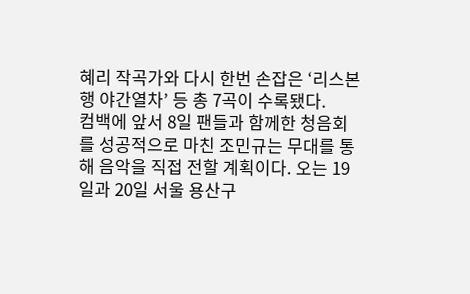혜리 작곡가와 다시 한번 손잡은 ‘리스본행 야간열차’ 등 총 7곡이 수록됐다.
컴백에 앞서 8일 팬들과 함께한 청음회를 성공적으로 마친 조민규는 무대를 통해 음악을 직접 전할 계획이다. 오는 19일과 20일 서울 용산구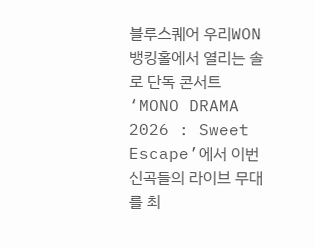블루스퀘어 우리WON뱅킹홀에서 열리는 솔로 단독 콘서트 ‘MONO DRAMA 2026 : Sweet Escape’에서 이번 신곡들의 라이브 무대를 최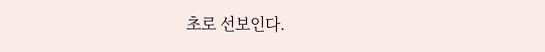초로 선보인다.